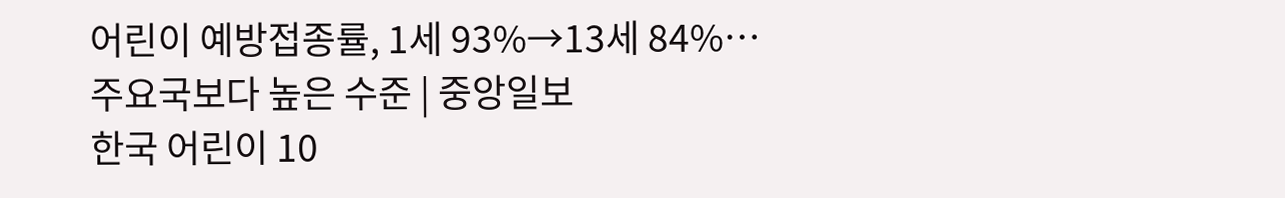어린이 예방접종률, 1세 93%→13세 84%…주요국보다 높은 수준 | 중앙일보
한국 어린이 10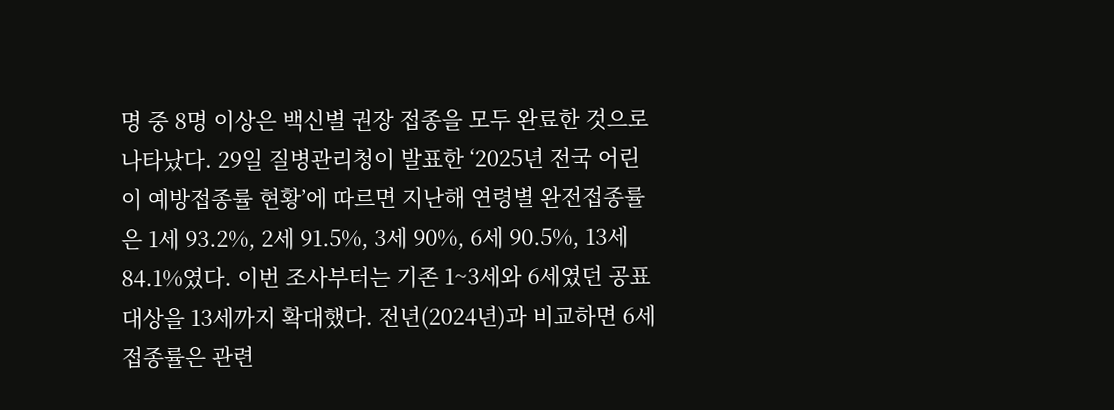명 중 8명 이상은 백신별 권장 접종을 모두 완료한 것으로 나타났다. 29일 질병관리청이 발표한 ‘2025년 전국 어린이 예방접종률 현황’에 따르면 지난해 연령별 완전접종률은 1세 93.2%, 2세 91.5%, 3세 90%, 6세 90.5%, 13세 84.1%였다. 이번 조사부터는 기존 1~3세와 6세였던 공표 대상을 13세까지 확대했다. 전년(2024년)과 비교하면 6세 접종률은 관련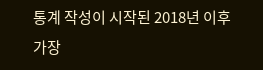통계 작성이 시작된 2018년 이후 가장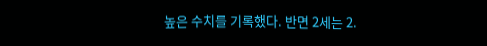높은 수치를 기록했다. 반면 2세는 2.